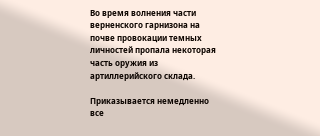Во время волнения части верненского гарнизона на почве провокации темных личностей пропала некоторая часть оружия из артиллерийского склада.

Приказывается немедленно все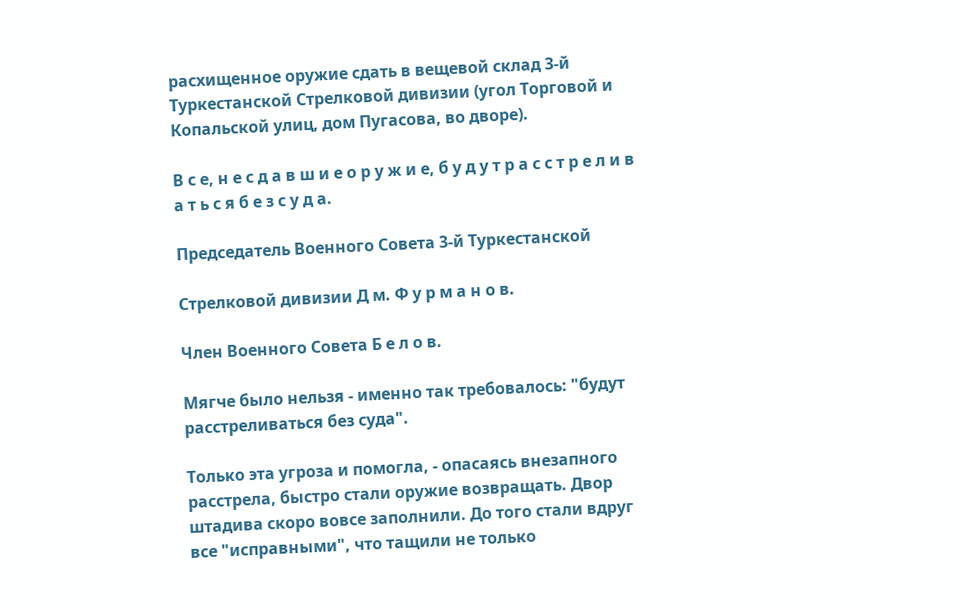расхищенное оружие сдать в вещевой склад 3-й Туркестанской Стрелковой дивизии (угол Торговой и Копальской улиц, дом Пугасова, во дворе).

В с е, н е с д а в ш и е о р у ж и е, б у д у т р а с с т р е л и в а т ь с я б е з с у д а.

Председатель Военного Совета 3-й Туркестанской

Стрелковой дивизии Д м. Ф у р м а н о в.

Член Военного Совета Б е л о в.

Мягче было нельзя - именно так требовалось: "будут расстреливаться без суда".

Только эта угроза и помогла, - опасаясь внезапного расстрела, быстро стали оружие возвращать. Двор штадива скоро вовсе заполнили. До того стали вдруг все "исправными", что тащили не только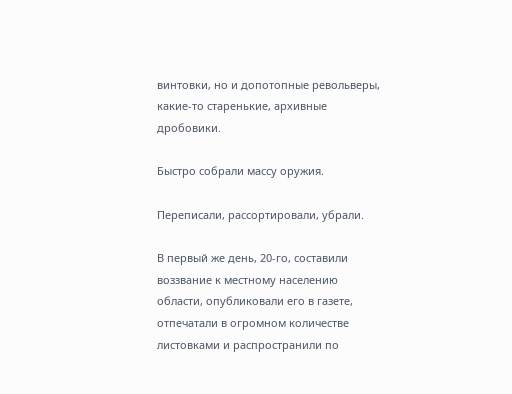винтовки, но и допотопные револьверы, какие-то старенькие, архивные дробовики.

Быстро собрали массу оружия.

Переписали, рассортировали, убрали.

В первый же день, 20-го, составили воззвание к местному населению области, опубликовали его в газете, отпечатали в огромном количестве листовками и распространили по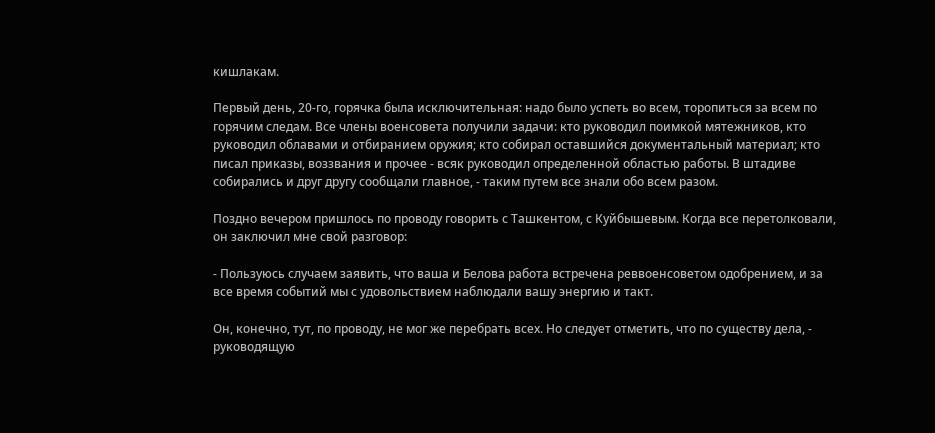кишлакам.

Первый день, 20-го, горячка была исключительная: надо было успеть во всем, торопиться за всем по горячим следам. Все члены военсовета получили задачи: кто руководил поимкой мятежников, кто руководил облавами и отбиранием оружия; кто собирал оставшийся документальный материал; кто писал приказы, воззвания и прочее - всяк руководил определенной областью работы. В штадиве собирались и друг другу сообщали главное, - таким путем все знали обо всем разом.

Поздно вечером пришлось по проводу говорить с Ташкентом, с Куйбышевым. Когда все перетолковали, он заключил мне свой разговор:

- Пользуюсь случаем заявить, что ваша и Белова работа встречена реввоенсоветом одобрением, и за все время событий мы с удовольствием наблюдали вашу энергию и такт.

Он, конечно, тут, по проводу, не мог же перебрать всех. Но следует отметить, что по существу дела, - руководящую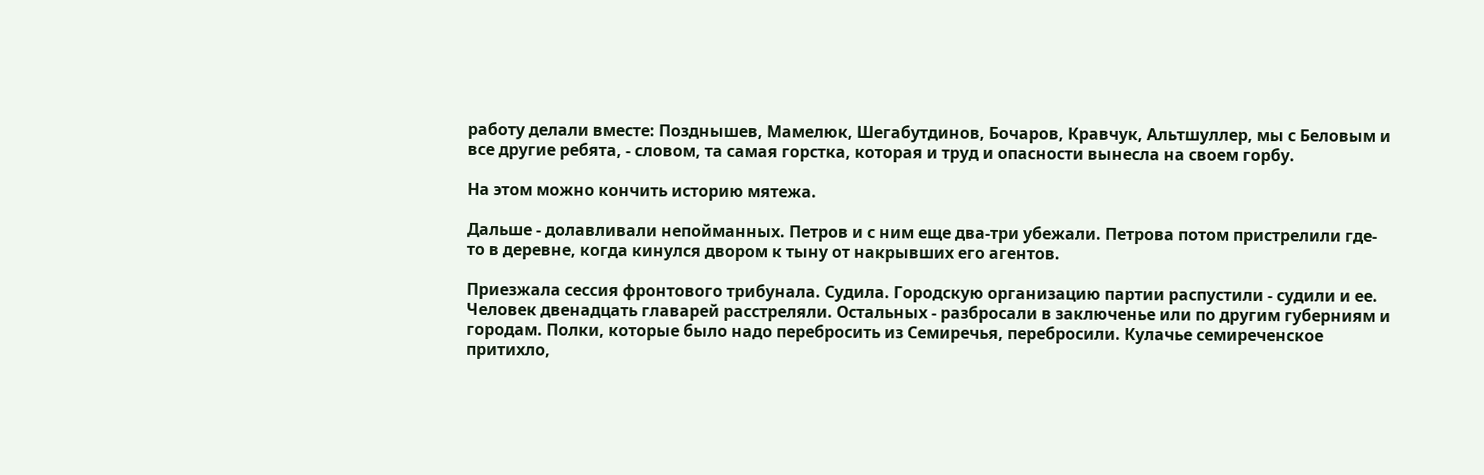работу делали вместе: Позднышев, Мамелюк, Шегабутдинов, Бочаров, Кравчук, Альтшуллер, мы с Беловым и все другие ребята, - словом, та самая горстка, которая и труд и опасности вынесла на своем горбу.

На этом можно кончить историю мятежа.

Дальше - долавливали непойманных. Петров и с ним еще два-три убежали. Петрова потом пристрелили где-то в деревне, когда кинулся двором к тыну от накрывших его агентов.

Приезжала сессия фронтового трибунала. Судила. Городскую организацию партии распустили - судили и ее. Человек двенадцать главарей расстреляли. Остальных - разбросали в заключенье или по другим губерниям и городам. Полки, которые было надо перебросить из Семиречья, перебросили. Кулачье семиреченское притихло,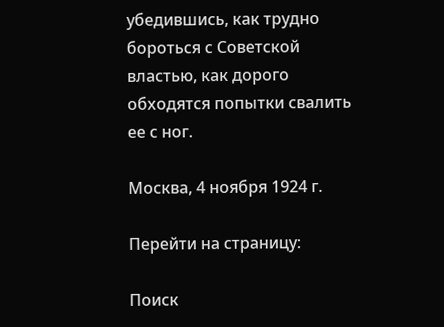убедившись, как трудно бороться с Советской властью, как дорого обходятся попытки свалить ее с ног.

Москва, 4 ноября 1924 г.

Перейти на страницу:

Поиск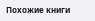Похожие книги